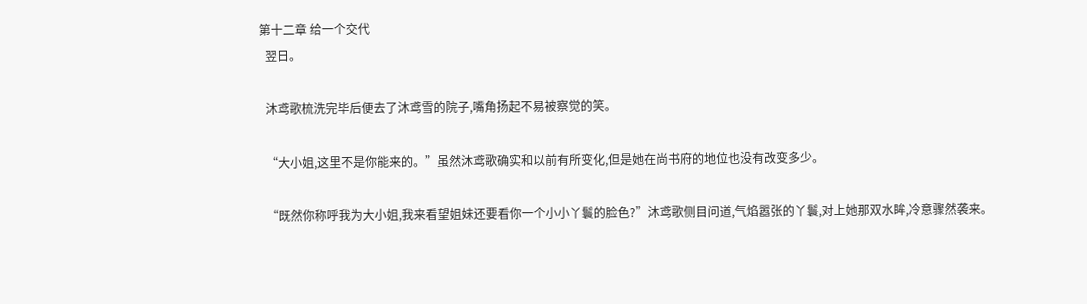第十二章 给一个交代
  翌日。

  沐鸢歌梳洗完毕后便去了沐鸢雪的院子,嘴角扬起不易被察觉的笑。

  “大小姐,这里不是你能来的。”虽然沐鸢歌确实和以前有所变化,但是她在尚书府的地位也没有改变多少。

  “既然你称呼我为大小姐,我来看望姐妹还要看你一个小小丫鬟的脸色?”沐鸢歌侧目问道,气焰嚣张的丫鬟,对上她那双水眸,冷意骤然袭来。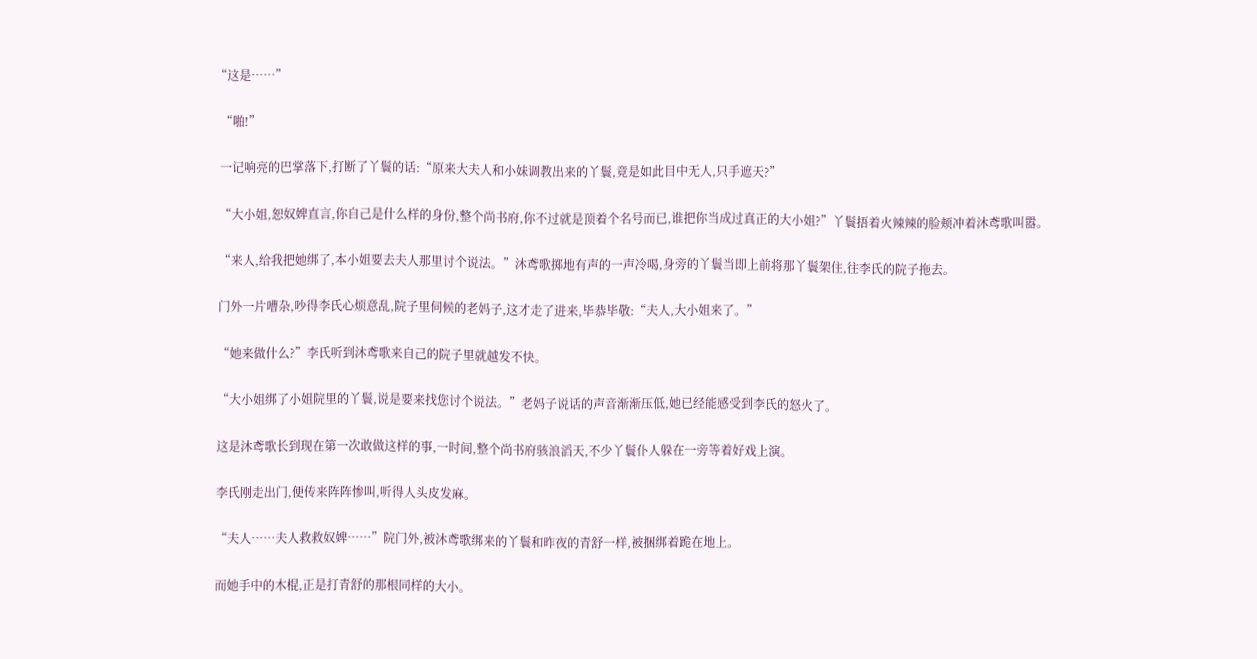“这是……”

  “啪!”

  一记响亮的巴掌落下,打断了丫鬟的话:“原来大夫人和小妹调教出来的丫鬟,竟是如此目中无人,只手遮天?”

  “大小姐,恕奴婢直言,你自己是什么样的身份,整个尚书府,你不过就是顶着个名号而已,谁把你当成过真正的大小姐?”丫鬟捂着火辣辣的脸颊冲着沐鸢歌叫嚣。

  “来人,给我把她绑了,本小姐要去夫人那里讨个说法。”沐鸢歌掷地有声的一声冷喝,身旁的丫鬟当即上前将那丫鬟架住,往李氏的院子拖去。

  门外一片嘈杂,吵得李氏心烦意乱,院子里伺候的老妈子,这才走了进来,毕恭毕敬:“夫人,大小姐来了。”

  “她来做什么?”李氏听到沐鸢歌来自己的院子里就越发不快。

  “大小姐绑了小姐院里的丫鬟,说是要来找您讨个说法。”老妈子说话的声音渐渐压低,她已经能感受到李氏的怒火了。

  这是沐鸢歌长到现在第一次敢做这样的事,一时间,整个尚书府骇浪滔天,不少丫鬟仆人躲在一旁等着好戏上演。

  李氏刚走出门,便传来阵阵惨叫,听得人头皮发麻。

  “夫人……夫人救救奴婢……”院门外,被沐鸢歌绑来的丫鬟和昨夜的青舒一样,被捆绑着跪在地上。

  而她手中的木棍,正是打青舒的那根同样的大小。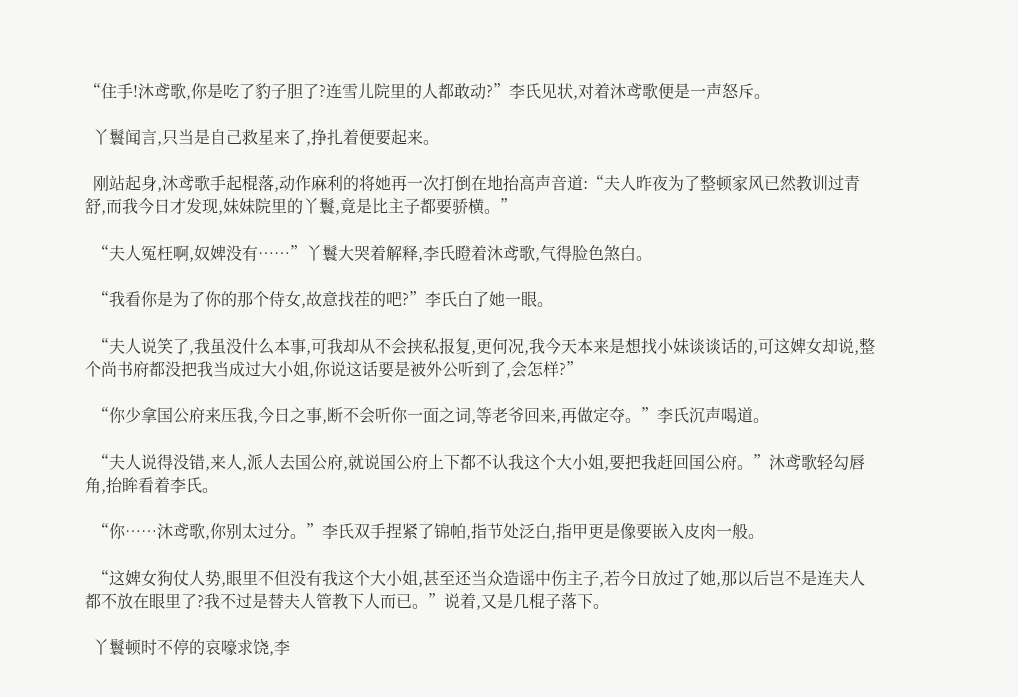“住手!沐鸢歌,你是吃了豹子胆了?连雪儿院里的人都敢动?”李氏见状,对着沐鸢歌便是一声怒斥。

  丫鬟闻言,只当是自己救星来了,挣扎着便要起来。

  刚站起身,沐鸢歌手起棍落,动作麻利的将她再一次打倒在地抬高声音道:“夫人昨夜为了整顿家风已然教训过青舒,而我今日才发现,妹妹院里的丫鬟,竟是比主子都要骄横。”

  “夫人冤枉啊,奴婢没有……”丫鬟大哭着解释,李氏瞪着沐鸢歌,气得脸色煞白。

  “我看你是为了你的那个侍女,故意找茬的吧?”李氏白了她一眼。

  “夫人说笑了,我虽没什么本事,可我却从不会挟私报复,更何况,我今天本来是想找小妹谈谈话的,可这婢女却说,整个尚书府都没把我当成过大小姐,你说这话要是被外公听到了,会怎样?”

  “你少拿国公府来压我,今日之事,断不会听你一面之词,等老爷回来,再做定夺。”李氏沉声喝道。

  “夫人说得没错,来人,派人去国公府,就说国公府上下都不认我这个大小姐,要把我赶回国公府。”沐鸢歌轻勾唇角,抬眸看着李氏。

  “你……沐鸢歌,你别太过分。”李氏双手捏紧了锦帕,指节处泛白,指甲更是像要嵌入皮肉一般。

  “这婢女狗仗人势,眼里不但没有我这个大小姐,甚至还当众造谣中伤主子,若今日放过了她,那以后岂不是连夫人都不放在眼里了?我不过是替夫人管教下人而已。”说着,又是几棍子落下。

  丫鬟顿时不停的哀嚎求饶,李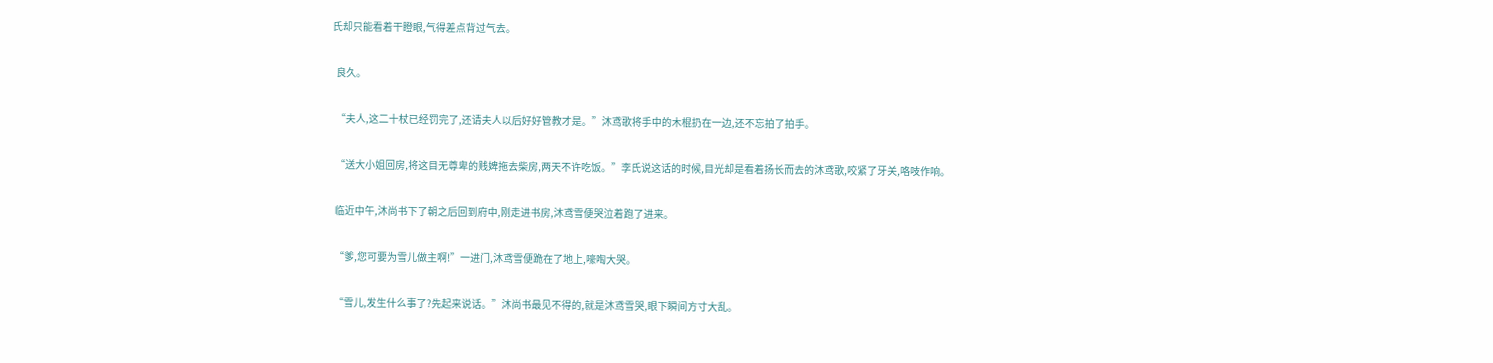氏却只能看着干瞪眼,气得差点背过气去。

  良久。

  “夫人,这二十杖已经罚完了,还请夫人以后好好管教才是。”沐鸢歌将手中的木棍扔在一边,还不忘拍了拍手。

  “送大小姐回房,将这目无尊卑的贱婢拖去柴房,两天不许吃饭。”李氏说这话的时候,目光却是看着扬长而去的沐鸢歌,咬紧了牙关,咯吱作响。

  临近中午,沐尚书下了朝之后回到府中,刚走进书房,沐鸢雪便哭泣着跑了进来。

  “爹,您可要为雪儿做主啊!”一进门,沐鸢雪便跪在了地上,嚎啕大哭。

  “雪儿,发生什么事了?先起来说话。”沐尚书最见不得的,就是沐鸢雪哭,眼下瞬间方寸大乱。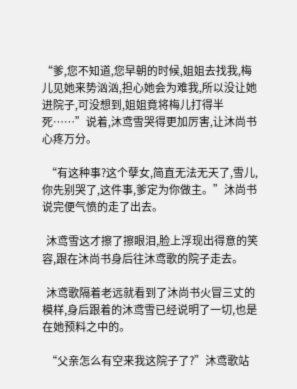“爹,您不知道,您早朝的时候,姐姐去找我,梅儿见她来势汹汹,担心她会为难我,所以没让她进院子,可没想到,姐姐竟将梅儿打得半死……”说着,沐鸢雪哭得更加厉害,让沐尚书心疼万分。

  “有这种事?这个孽女,简直无法无天了,雪儿,你先别哭了,这件事,爹定为你做主。”沐尚书说完便气愤的走了出去。

  沐鸢雪这才擦了擦眼泪,脸上浮现出得意的笑容,跟在沐尚书身后往沐鸢歌的院子走去。

  沐鸢歌隔着老远就看到了沐尚书火冒三丈的模样,身后跟着的沐鸢雪已经说明了一切,也是在她预料之中的。

  “父亲怎么有空来我这院子了?”沐鸢歌站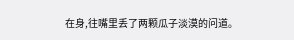在身,往嘴里丢了两颗瓜子淡漠的问道。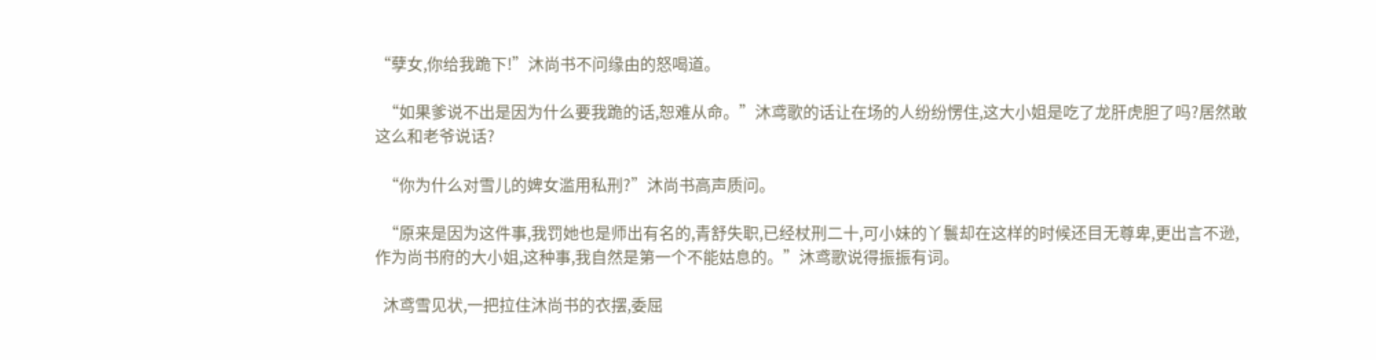“孽女,你给我跪下!”沐尚书不问缘由的怒喝道。

  “如果爹说不出是因为什么要我跪的话,恕难从命。”沐鸢歌的话让在场的人纷纷愣住,这大小姐是吃了龙肝虎胆了吗?居然敢这么和老爷说话?

  “你为什么对雪儿的婢女滥用私刑?”沐尚书高声质问。

  “原来是因为这件事,我罚她也是师出有名的,青舒失职,已经杖刑二十,可小妹的丫鬟却在这样的时候还目无尊卑,更出言不逊,作为尚书府的大小姐,这种事,我自然是第一个不能姑息的。”沐鸢歌说得振振有词。

  沐鸢雪见状,一把拉住沐尚书的衣摆,委屈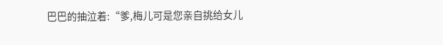巴巴的抽泣着:“爹,梅儿可是您亲自挑给女儿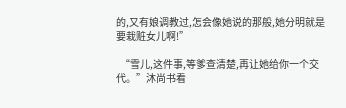的,又有娘调教过,怎会像她说的那般,她分明就是要栽赃女儿啊!”

  “雪儿,这件事,等爹查清楚,再让她给你一个交代。”沐尚书看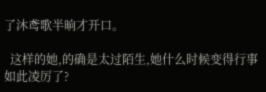了沐鸢歌半晌才开口。

  这样的她,的确是太过陌生,她什么时候变得行事如此凌厉了?